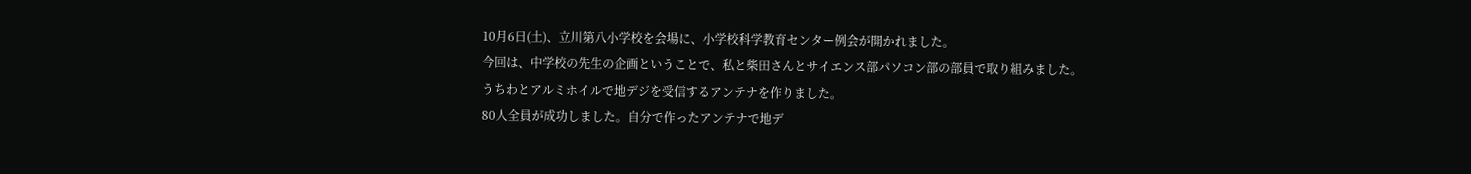10月6日(土)、立川第八小学校を会場に、小学校科学教育センター例会が開かれました。
今回は、中学校の先生の企画ということで、私と柴田さんとサイエンス部パソコン部の部員で取り組みました。
うちわとアルミホイルで地デジを受信するアンテナを作りました。
80人全員が成功しました。自分で作ったアンテナで地デ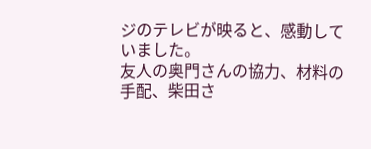ジのテレビが映ると、感動していました。
友人の奥門さんの協力、材料の手配、柴田さ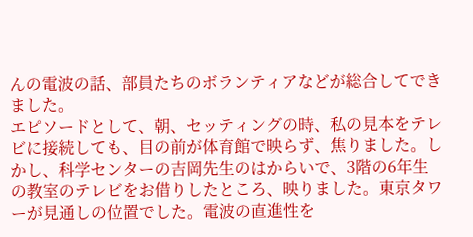んの電波の話、部員たちのボランティアなどが総合してできました。
エピソードとして、朝、セッティングの時、私の見本をテレビに接続しても、目の前が体育館で映らず、焦りました。しかし、科学センターの吉岡先生のはからいで、3階の6年生の教室のテレビをお借りしたところ、映りました。東京タワーが見通しの位置でした。電波の直進性を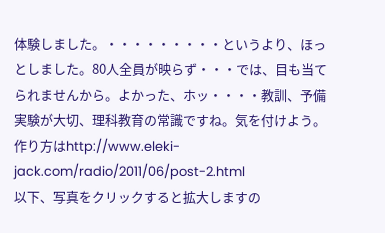体験しました。・・・・・・・・・というより、ほっとしました。80人全員が映らず・・・では、目も当てられませんから。よかった、ホッ・・・・教訓、予備実験が大切、理科教育の常識ですね。気を付けよう。
作り方はhttp://www.eleki-jack.com/radio/2011/06/post-2.html
以下、写真をクリックすると拡大しますの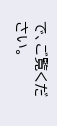で、ご覧ください。